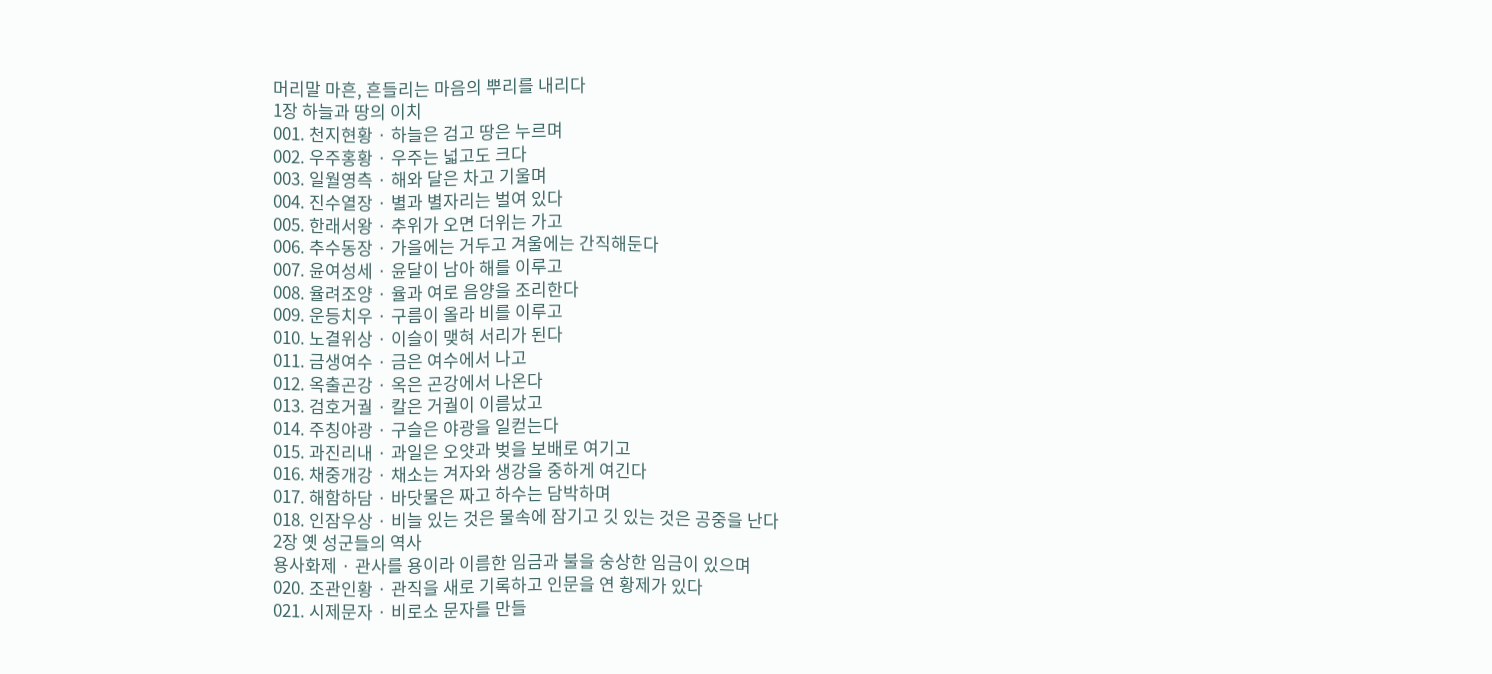머리말 마흔, 흔들리는 마음의 뿌리를 내리다
1장 하늘과 땅의 이치
001. 천지현황 · 하늘은 검고 땅은 누르며
002. 우주홍황 · 우주는 넓고도 크다
003. 일월영측 · 해와 달은 차고 기울며
004. 진수열장 · 별과 별자리는 벌여 있다
005. 한래서왕 · 추위가 오면 더위는 가고
006. 추수동장 · 가을에는 거두고 겨울에는 간직해둔다
007. 윤여성세 · 윤달이 남아 해를 이루고
008. 율려조양 · 율과 여로 음양을 조리한다
009. 운등치우 · 구름이 올라 비를 이루고
010. 노결위상 · 이슬이 맺혀 서리가 된다
011. 금생여수 · 금은 여수에서 나고
012. 옥출곤강 · 옥은 곤강에서 나온다
013. 검호거궐 · 칼은 거궐이 이름났고
014. 주칭야광 · 구슬은 야광을 일컫는다
015. 과진리내 · 과일은 오얏과 벚을 보배로 여기고
016. 채중개강 · 채소는 겨자와 생강을 중하게 여긴다
017. 해함하담 · 바닷물은 짜고 하수는 담박하며
018. 인잠우상 · 비늘 있는 것은 물속에 잠기고 깃 있는 것은 공중을 난다
2장 옛 성군들의 역사
용사화제 · 관사를 용이라 이름한 임금과 불을 숭상한 임금이 있으며
020. 조관인황 · 관직을 새로 기록하고 인문을 연 황제가 있다
021. 시제문자 · 비로소 문자를 만들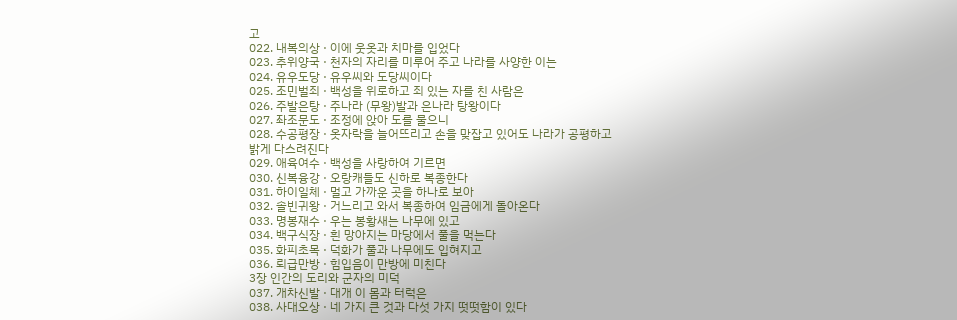고
022. 내복의상 · 이에 웃옷과 치마를 입었다
023. 추위양국 · 천자의 자리를 미루어 주고 나라를 사양한 이는
024. 유우도당 · 유우씨와 도당씨이다
025. 조민벌죄 · 백성을 위로하고 죄 있는 자를 친 사람은
026. 주발은탕 · 주나라 (무왕)발과 은나라 탕왕이다
027. 좌조문도 · 조정에 앉아 도를 물으니
028. 수공평장 · 옷자락을 늘어뜨리고 손을 맞잡고 있어도 나라가 공평하고
밝게 다스려진다
029. 애육여수 · 백성을 사랑하여 기르면
030. 신복융강 · 오랑캐들도 신하로 복종한다
031. 하이일체 · 멀고 가까운 곳을 하나로 보아
032. 솔빈귀왕 · 거느리고 와서 복종하여 임금에게 돌아온다
033. 명봉재수 · 우는 봉황새는 나무에 있고
034. 백구식장 · 흰 망아지는 마당에서 풀을 먹는다
035. 화피초목 · 덕화가 풀과 나무에도 입혀지고
036. 뢰급만방 · 힘입음이 만방에 미친다
3장 인간의 도리와 군자의 미덕
037. 개차신발 · 대개 이 몸과 터럭은
038. 사대오상 · 네 가지 큰 것과 다섯 가지 떳떳함이 있다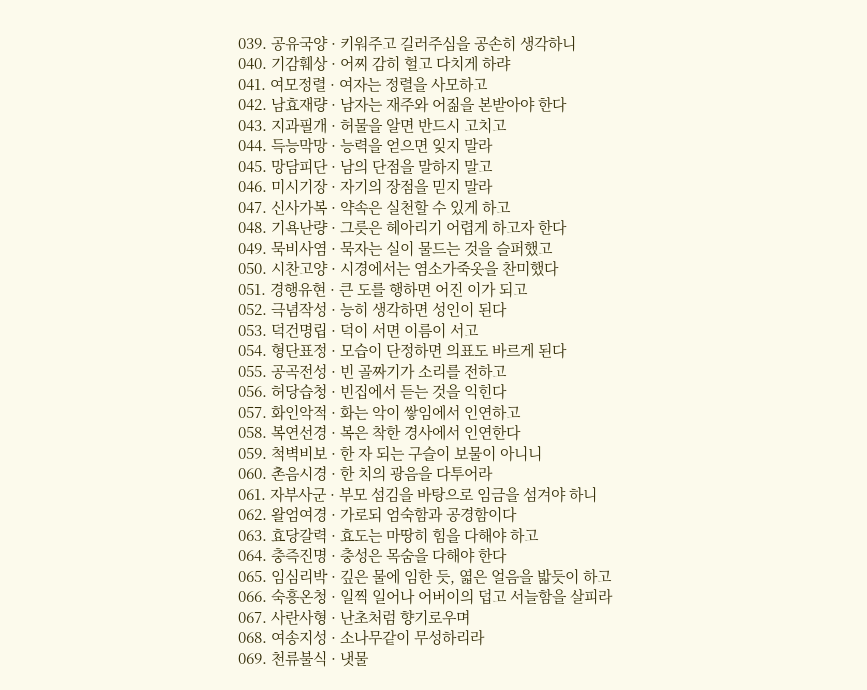039. 공유국양 · 키워주고 길러주심을 공손히 생각하니
040. 기감훼상 · 어찌 감히 헐고 다치게 하랴
041. 여모정렬 · 여자는 정렬을 사모하고
042. 남효재량 · 남자는 재주와 어짊을 본받아야 한다
043. 지과필개 · 허물을 알면 반드시 고치고
044. 득능막망 · 능력을 얻으면 잊지 말라
045. 망담피단 · 남의 단점을 말하지 말고
046. 미시기장 · 자기의 장점을 믿지 말라
047. 신사가복 · 약속은 실천할 수 있게 하고
048. 기욕난량 · 그릇은 헤아리기 어렵게 하고자 한다
049. 묵비사염 · 묵자는 실이 물드는 것을 슬퍼했고
050. 시찬고양 · 시경에서는 염소가죽옷을 찬미했다
051. 경행유현 · 큰 도를 행하면 어진 이가 되고
052. 극념작성 · 능히 생각하면 성인이 된다
053. 덕건명립 · 덕이 서면 이름이 서고
054. 형단표정 · 모습이 단정하면 의표도 바르게 된다
055. 공곡전성 · 빈 골짜기가 소리를 전하고
056. 허당습청 · 빈집에서 듣는 것을 익힌다
057. 화인악적 · 화는 악이 쌓임에서 인연하고
058. 복연선경 · 복은 착한 경사에서 인연한다
059. 척벽비보 · 한 자 되는 구슬이 보물이 아니니
060. 촌음시경 · 한 치의 광음을 다투어라
061. 자부사군 · 부모 섬김을 바탕으로 임금을 섬겨야 하니
062. 왈엄여경 · 가로되 엄숙함과 공경함이다
063. 효당갈력 · 효도는 마땅히 힘을 다해야 하고
064. 충즉진명 · 충성은 목숨을 다해야 한다
065. 임심리박 · 깊은 물에 임한 듯, 엷은 얼음을 밟듯이 하고
066. 숙흥온청 · 일찍 일어나 어버이의 덥고 서늘함을 살피라
067. 사란사형 · 난초처럼 향기로우며
068. 여송지성 · 소나무같이 무성하리라
069. 천류불식 · 냇물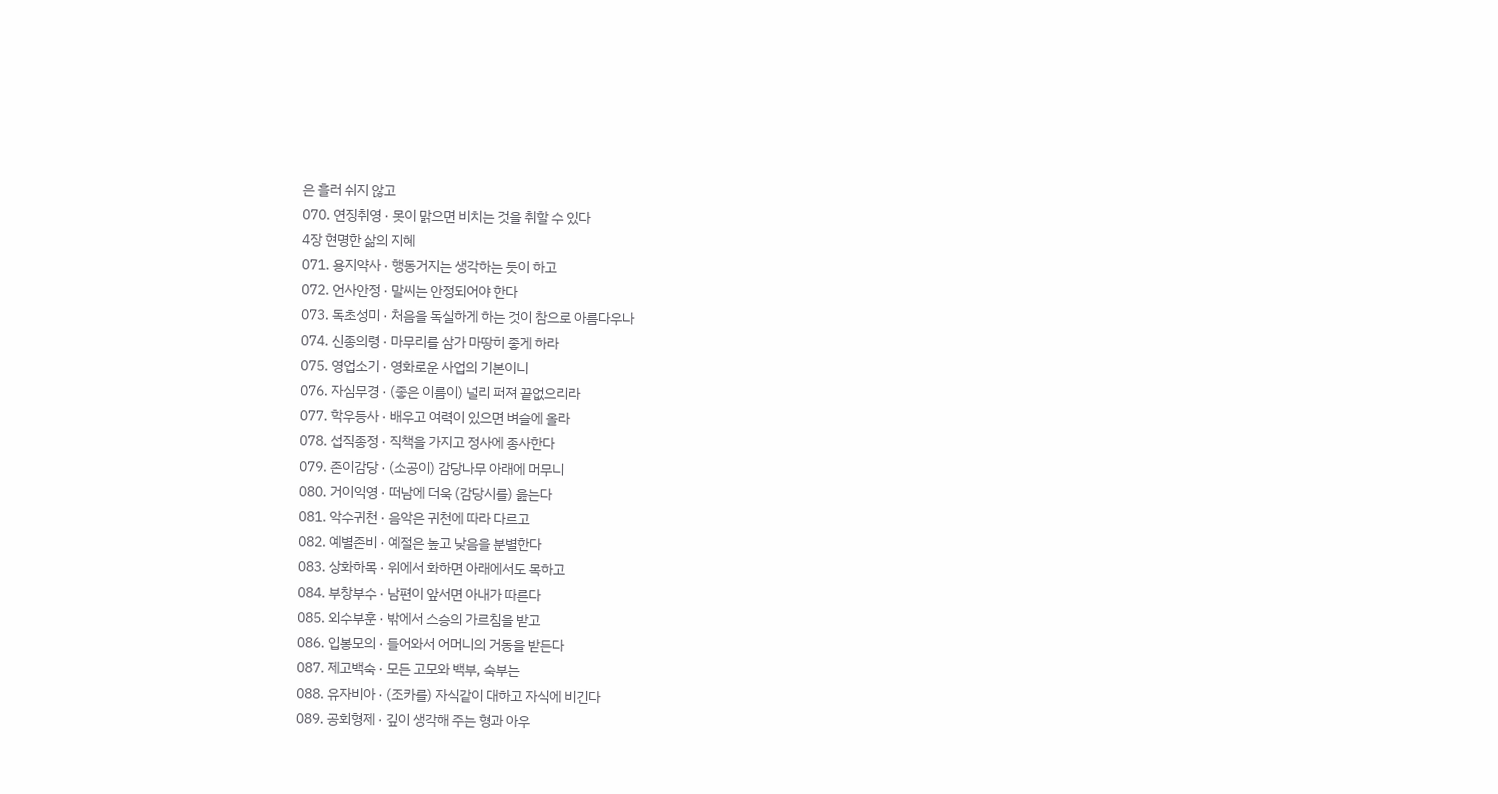은 흘러 쉬지 않고
070. 연징취영 · 못이 맑으면 비치는 것을 취할 수 있다
4장 현명한 삶의 지혜
071. 용지약사 · 행동거지는 생각하는 듯이 하고
072. 언사안정 · 말씨는 안정되어야 한다
073. 독초성미 · 처음을 독실하게 하는 것이 참으로 아름다우나
074. 신종의령 · 마무리를 삼가 마땅히 좋게 하라
075. 영업소기 · 영화로운 사업의 기본이니
076. 자심무경 · (좋은 이름이) 널리 퍼져 끝없으리라
077. 학우등사 · 배우고 여력이 있으면 벼슬에 올라
078. 섭직종정 · 직책을 가지고 정사에 종사한다
079. 존이감당 · (소공이) 감당나무 아래에 머무니
080. 거이익영 · 떠남에 더욱 (감당시를) 읊는다
081. 악수귀천 · 음악은 귀천에 따라 다르고
082. 예별존비 · 예절은 높고 낮음을 분별한다
083. 상화하목 · 위에서 화하면 아래에서도 목하고
084. 부창부수 · 남편이 앞서면 아내가 따른다
085. 외수부훈 · 밖에서 스승의 가르침을 받고
086. 입봉모의 · 들어와서 어머니의 거동을 받든다
087. 제고백숙 · 모든 고모와 백부, 숙부는
088. 유자비아 · (조카를) 자식같이 대하고 자식에 비긴다
089. 공회형제 · 깊이 생각해 주는 형과 아우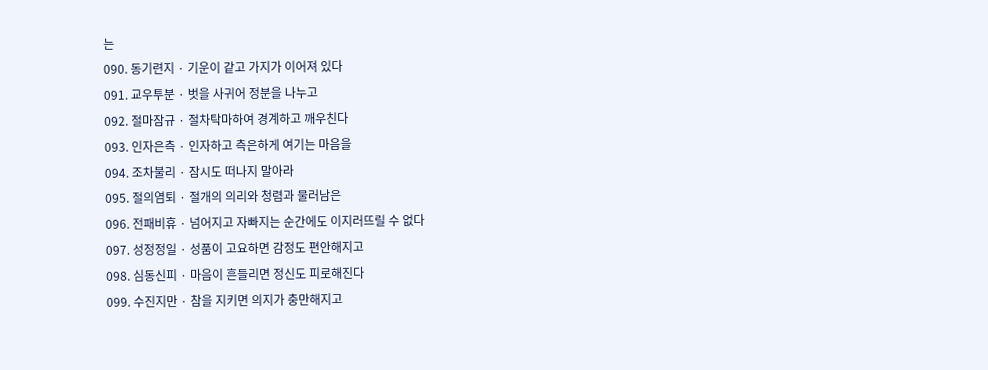는
090. 동기련지 · 기운이 같고 가지가 이어져 있다
091. 교우투분 · 벗을 사귀어 정분을 나누고
092. 절마잠규 · 절차탁마하여 경계하고 깨우친다
093. 인자은측 · 인자하고 측은하게 여기는 마음을
094. 조차불리 · 잠시도 떠나지 말아라
095. 절의염퇴 · 절개의 의리와 청렴과 물러남은
096. 전패비휴 · 넘어지고 자빠지는 순간에도 이지러뜨릴 수 없다
097. 성정정일 · 성품이 고요하면 감정도 편안해지고
098. 심동신피 · 마음이 흔들리면 정신도 피로해진다
099. 수진지만 · 참을 지키면 의지가 충만해지고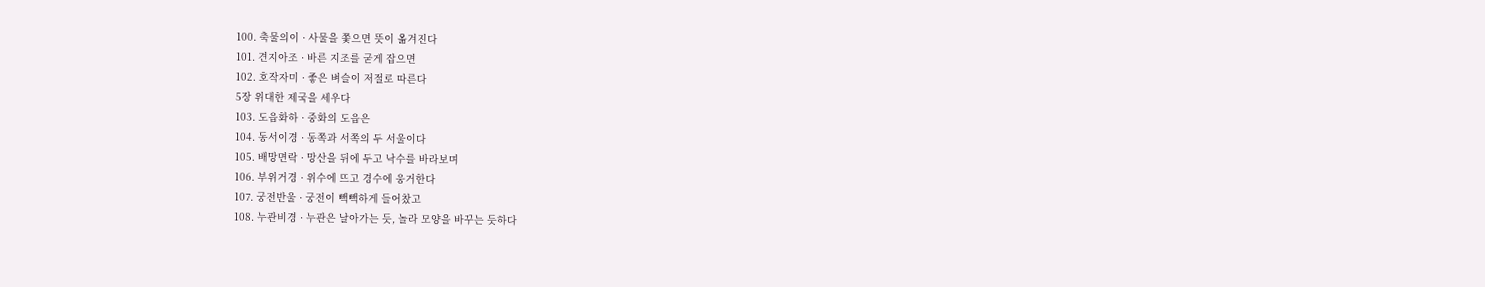100. 축물의이 · 사물을 쫓으면 뜻이 옮겨진다
101. 견지아조 · 바른 지조를 굳게 잡으면
102. 호작자미 · 좋은 벼슬이 저절로 따른다
5장 위대한 제국을 세우다
103. 도읍화하 · 중화의 도읍은
104. 동서이경 · 동쪽과 서쪽의 두 서울이다
105. 배망면락 · 망산을 뒤에 두고 낙수를 바라보며
106. 부위거경 · 위수에 뜨고 경수에 웅거한다
107. 궁전반울 · 궁전이 빽빽하게 들어찼고
108. 누관비경 · 누관은 날아가는 듯, 놀라 모양을 바꾸는 듯하다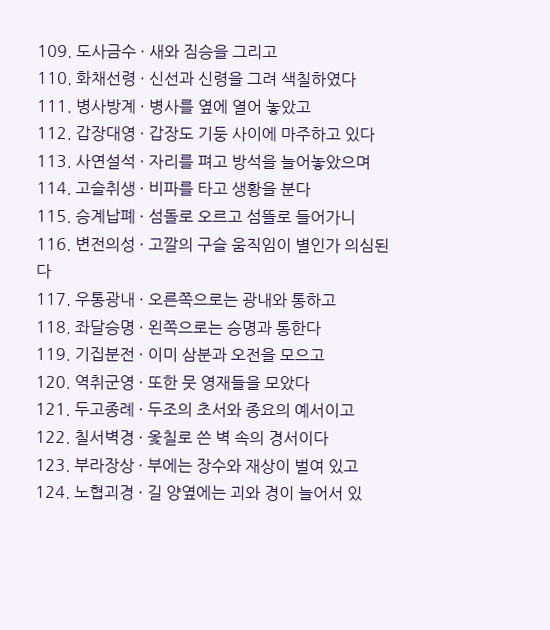109. 도사금수 · 새와 짐승을 그리고
110. 화채선령 · 신선과 신령을 그려 색칠하였다
111. 병사방계 · 병사를 옆에 열어 놓았고
112. 갑장대영 · 갑장도 기둥 사이에 마주하고 있다
113. 사연설석 · 자리를 펴고 방석을 늘어놓았으며
114. 고슬취생 · 비파를 타고 생황을 분다
115. 승계납폐 · 섬돌로 오르고 섬뜰로 들어가니
116. 변전의성 · 고깔의 구슬 움직임이 별인가 의심된다
117. 우통광내 · 오른쪽으로는 광내와 통하고
118. 좌달승명 · 왼쪽으로는 승명과 통한다
119. 기집분전 · 이미 삼분과 오전을 모으고
120. 역취군영 · 또한 뭇 영재들을 모았다
121. 두고종례 · 두조의 초서와 종요의 예서이고
122. 칠서벽경 · 옻칠로 쓴 벽 속의 경서이다
123. 부라장상 · 부에는 장수와 재상이 벌여 있고
124. 노협괴경 · 길 양옆에는 괴와 경이 늘어서 있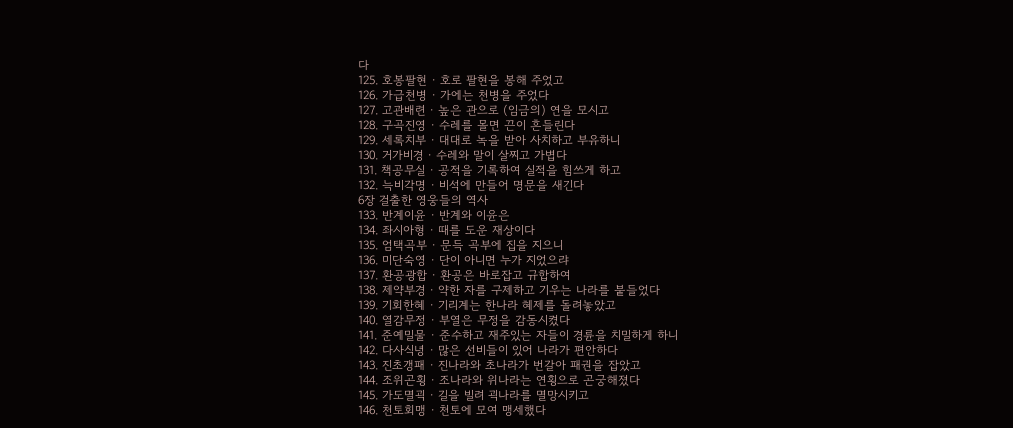다
125. 호봉팔현 · 호로 팔현을 봉해 주었고
126. 가급천병 · 가에는 천병을 주었다
127. 고관배련 · 높은 관으로 (임금의) 연을 모시고
128. 구곡진영 · 수레를 몰면 끈이 흔들린다
129. 세록치부 · 대대로 녹을 받아 사치하고 부유하니
130. 거가비경 · 수레와 말이 살찌고 가볍다
131. 책공무실 · 공적을 기록하여 실적을 힘쓰게 하고
132. 늑비각명 · 비석에 만들어 명문을 새긴다
6장 걸출한 영웅들의 역사
133. 반계이윤 · 반계와 이윤은
134. 좌시아형 · 때를 도운 재상이다
135. 엄택곡부 · 문득 곡부에 집을 지으니
136. 미단숙영 · 단이 아니면 누가 지었으랴
137. 환공광합 · 환공은 바로잡고 규합하여
138. 제약부경 · 약한 자를 구제하고 기우는 나라를 붙들었다
139. 기회한혜 · 기리계는 한나라 혜제를 돌려놓았고
140. 열감무정 · 부열은 무정을 감동시켰다
141. 준예밀물 · 준수하고 재주있는 자들이 경륜을 치밀하게 하니
142. 다사식녕 · 많은 선비들이 있어 나라가 편안하다
143. 진초갱패 · 진나라와 초나라가 번갈아 패권을 잡았고
144. 조위곤횡 · 조나라와 위나라는 연횡으로 곤궁해졌다
145. 가도멸괵 · 길을 빌려 괵나라를 멸망시키고
146. 천토회맹 · 천토에 모여 맹세했다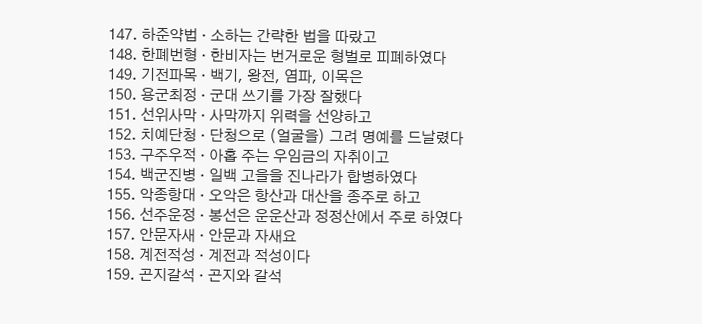147. 하준약법 · 소하는 간략한 법을 따랐고
148. 한폐번형 · 한비자는 번거로운 형벌로 피폐하였다
149. 기전파목 · 백기, 왕전, 염파, 이목은
150. 용군최정 · 군대 쓰기를 가장 잘했다
151. 선위사막 · 사막까지 위력을 선양하고
152. 치예단청 · 단청으로 (얼굴을) 그려 명예를 드날렸다
153. 구주우적 · 아홉 주는 우임금의 자취이고
154. 백군진병 · 일백 고을을 진나라가 합병하였다
155. 악종항대 · 오악은 항산과 대산을 종주로 하고
156. 선주운정 · 봉선은 운운산과 정정산에서 주로 하였다
157. 안문자새 · 안문과 자새요
158. 계전적성 · 계전과 적성이다
159. 곤지갈석 · 곤지와 갈석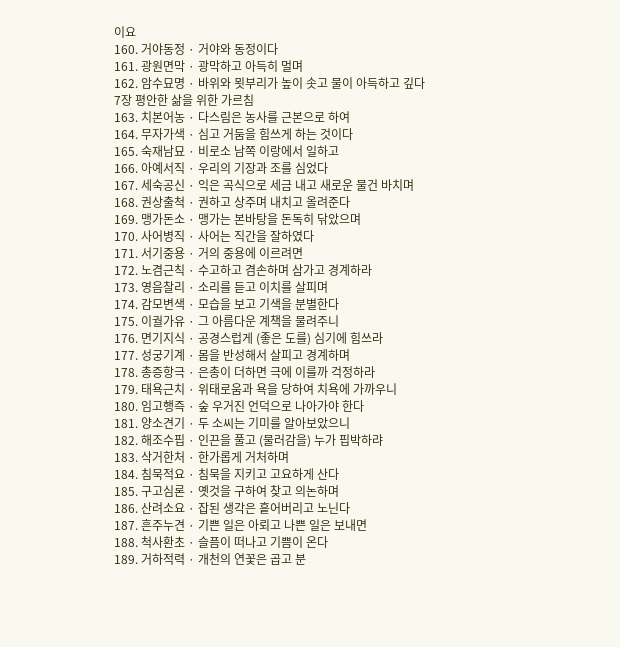이요
160. 거야동정 · 거야와 동정이다
161. 광원면막 · 광막하고 아득히 멀며
162. 암수묘명 · 바위와 묏부리가 높이 솟고 물이 아득하고 깊다
7장 평안한 삶을 위한 가르침
163. 치본어농 · 다스림은 농사를 근본으로 하여
164. 무자가색 · 심고 거둠을 힘쓰게 하는 것이다
165. 숙재남묘 · 비로소 남쪽 이랑에서 일하고
166. 아예서직 · 우리의 기장과 조를 심었다
167. 세숙공신 · 익은 곡식으로 세금 내고 새로운 물건 바치며
168. 권상출척 · 권하고 상주며 내치고 올려준다
169. 맹가돈소 · 맹가는 본바탕을 돈독히 닦았으며
170. 사어병직 · 사어는 직간을 잘하였다
171. 서기중용 · 거의 중용에 이르려면
172. 노겸근칙 · 수고하고 겸손하며 삼가고 경계하라
173. 영음찰리 · 소리를 듣고 이치를 살피며
174. 감모변색 · 모습을 보고 기색을 분별한다
175. 이궐가유 · 그 아름다운 계책을 물려주니
176. 면기지식 · 공경스럽게 (좋은 도를) 심기에 힘쓰라
177. 성궁기계 · 몸을 반성해서 살피고 경계하며
178. 총증항극 · 은총이 더하면 극에 이를까 걱정하라
179. 태욕근치 · 위태로움과 욕을 당하여 치욕에 가까우니
180. 임고행즉 · 숲 우거진 언덕으로 나아가야 한다
181. 양소견기 · 두 소씨는 기미를 알아보았으니
182. 해조수핍 · 인끈을 풀고 (물러감을) 누가 핍박하랴
183. 삭거한처 · 한가롭게 거처하며
184. 침묵적요 · 침묵을 지키고 고요하게 산다
185. 구고심론 · 옛것을 구하여 찾고 의논하며
186. 산려소요 · 잡된 생각은 흩어버리고 노닌다
187. 흔주누견 · 기쁜 일은 아뢰고 나쁜 일은 보내면
188. 척사환초 · 슬픔이 떠나고 기쁨이 온다
189. 거하적력 · 개천의 연꽃은 곱고 분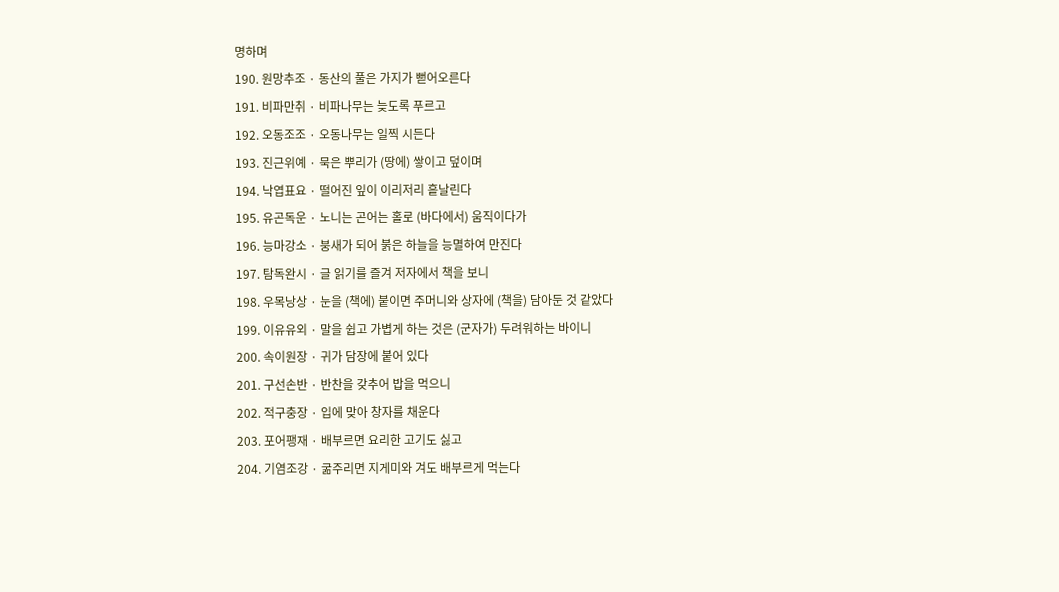명하며
190. 원망추조 · 동산의 풀은 가지가 뻗어오른다
191. 비파만취 · 비파나무는 늦도록 푸르고
192. 오동조조 · 오동나무는 일찍 시든다
193. 진근위예 · 묵은 뿌리가 (땅에) 쌓이고 덮이며
194. 낙엽표요 · 떨어진 잎이 이리저리 흩날린다
195. 유곤독운 · 노니는 곤어는 홀로 (바다에서) 움직이다가
196. 능마강소 · 붕새가 되어 붉은 하늘을 능멸하여 만진다
197. 탐독완시 · 글 읽기를 즐겨 저자에서 책을 보니
198. 우목낭상 · 눈을 (책에) 붙이면 주머니와 상자에 (책을) 담아둔 것 같았다
199. 이유유외 · 말을 쉽고 가볍게 하는 것은 (군자가) 두려워하는 바이니
200. 속이원장 · 귀가 담장에 붙어 있다
201. 구선손반 · 반찬을 갖추어 밥을 먹으니
202. 적구충장 · 입에 맞아 창자를 채운다
203. 포어팽재 · 배부르면 요리한 고기도 싫고
204. 기염조강 · 굶주리면 지게미와 겨도 배부르게 먹는다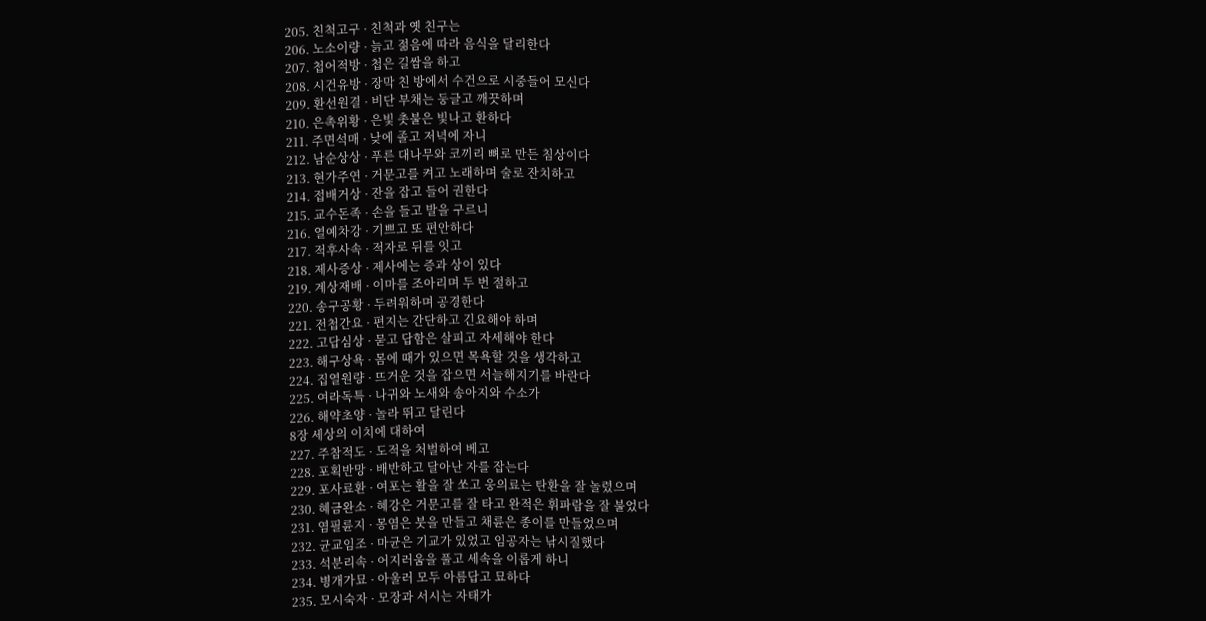205. 친척고구 · 친척과 옛 친구는
206. 노소이량 · 늙고 젊음에 따라 음식을 달리한다
207. 첩어적방 · 첩은 길쌈을 하고
208. 시건유방 · 장막 친 방에서 수건으로 시중들어 모신다
209. 환선원결 · 비단 부채는 둥글고 깨끗하며
210. 은촉위황 · 은빛 촛불은 빛나고 환하다
211. 주면석매 · 낮에 졸고 저녁에 자니
212. 남순상상 · 푸른 대나무와 코끼리 뼈로 만든 침상이다
213. 현가주연 · 거문고를 켜고 노래하며 술로 잔치하고
214. 접배거상 · 잔을 잡고 들어 권한다
215. 교수돈족 · 손을 들고 발을 구르니
216. 열예차강 · 기쁘고 또 편안하다
217. 적후사속 · 적자로 뒤를 잇고
218. 제사증상 · 제사에는 증과 상이 있다
219. 계상재배 · 이마를 조아리며 두 번 절하고
220. 송구공황 · 두려워하며 공경한다
221. 전첩간요 · 편지는 간단하고 긴요해야 하며
222. 고답심상 · 묻고 답함은 살피고 자세해야 한다
223. 해구상욕 · 몸에 때가 있으면 목욕할 것을 생각하고
224. 집열원량 · 뜨거운 것을 잡으면 서늘해지기를 바란다
225. 여라독특 · 나귀와 노새와 송아지와 수소가
226. 해약초양 · 놀라 뛰고 달린다
8장 세상의 이치에 대하여
227. 주참적도 · 도적을 처벌하여 베고
228. 포획반망 · 배반하고 달아난 자를 잡는다
229. 포사료환 · 여포는 활을 잘 쏘고 웅의료는 탄환을 잘 놀렸으며
230. 혜금완소 · 혜강은 거문고를 잘 타고 완적은 휘파람을 잘 불었다
231. 염필륜지 · 몽염은 붓을 만들고 채륜은 종이를 만들었으며
232. 균교임조 · 마균은 기교가 있었고 임공자는 낚시질했다
233. 석분리속 · 어지러움을 풀고 세속을 이롭게 하니
234. 병개가묘 · 아울러 모두 아름답고 묘하다
235. 모시숙자 · 모장과 서시는 자태가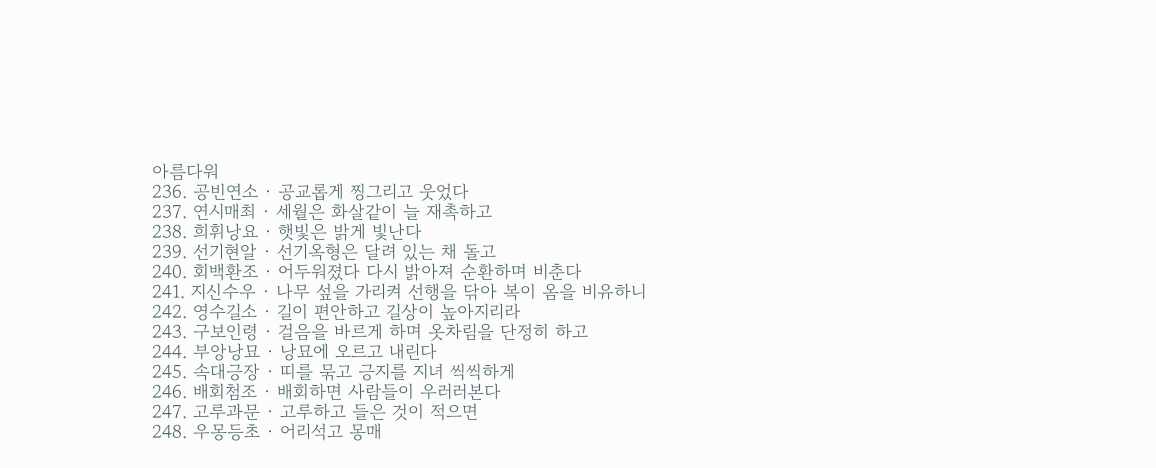아름다워
236. 공빈연소 · 공교롭게 찡그리고 웃었다
237. 연시매최 · 세월은 화살같이 늘 재촉하고
238. 희휘낭요 · 햇빛은 밝게 빛난다
239. 선기현알 · 선기옥형은 달려 있는 채 돌고
240. 회백환조 · 어두워졌다 다시 밝아져 순환하며 비춘다
241. 지신수우 · 나무 섶을 가리켜 선행을 닦아 복이 옴을 비유하니
242. 영수길소 · 길이 편안하고 길상이 높아지리라
243. 구보인령 · 걸음을 바르게 하며 옷차림을 단정히 하고
244. 부앙낭묘 · 낭묘에 오르고 내린다
245. 속대긍장 · 띠를 묶고 긍지를 지녀 씩씩하게
246. 배회첨조 · 배회하면 사람들이 우러러본다
247. 고루과문 · 고루하고 들은 것이 적으면
248. 우몽등초 · 어리석고 몽매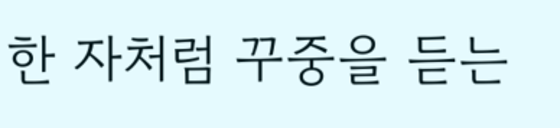한 자처럼 꾸중을 듣는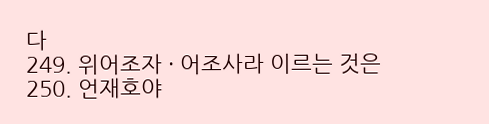다
249. 위어조자 · 어조사라 이르는 것은
250. 언재호야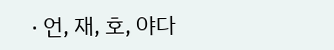· 언, 재, 호, 야다